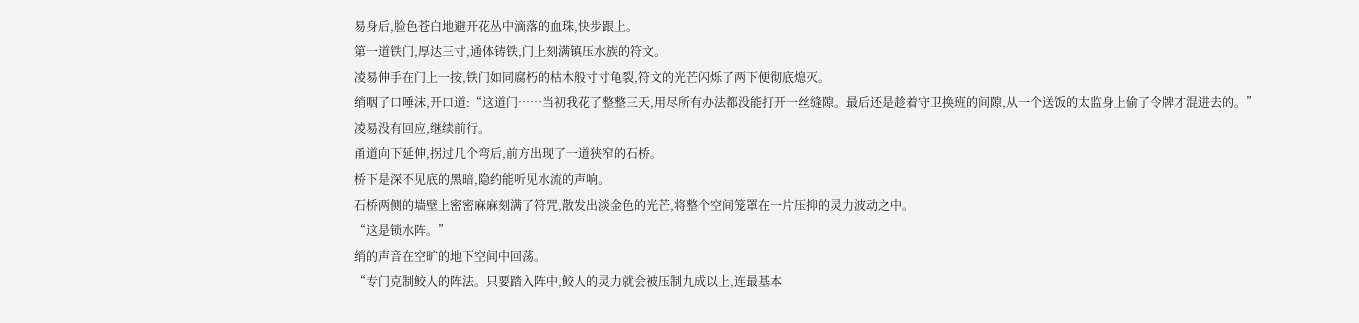易身后,脸色苍白地避开花丛中滴落的血珠,快步跟上。
第一道铁门,厚达三寸,通体铸铁,门上刻满镇压水族的符文。
凌易伸手在门上一按,铁门如同腐朽的枯木般寸寸龟裂,符文的光芒闪烁了两下便彻底熄灭。
绡咽了口唾沫,开口道:“这道门……当初我花了整整三天,用尽所有办法都没能打开一丝缝隙。最后还是趁着守卫换班的间隙,从一个送饭的太监身上偷了令牌才混进去的。”
凌易没有回应,继续前行。
甬道向下延伸,拐过几个弯后,前方出现了一道狭窄的石桥。
桥下是深不见底的黑暗,隐约能听见水流的声响。
石桥两侧的墙壁上密密麻麻刻满了符咒,散发出淡金色的光芒,将整个空间笼罩在一片压抑的灵力波动之中。
“这是锁水阵。”
绡的声音在空旷的地下空间中回荡。
“专门克制鲛人的阵法。只要踏入阵中,鲛人的灵力就会被压制九成以上,连最基本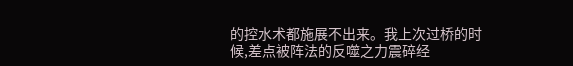的控水术都施展不出来。我上次过桥的时候,差点被阵法的反噬之力震碎经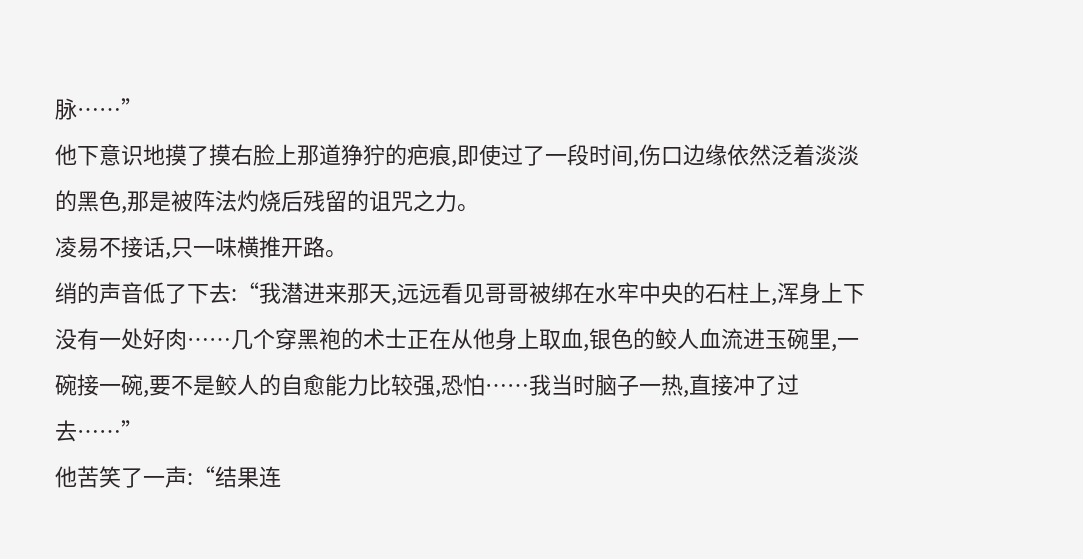脉……”
他下意识地摸了摸右脸上那道狰狞的疤痕,即使过了一段时间,伤口边缘依然泛着淡淡的黑色,那是被阵法灼烧后残留的诅咒之力。
凌易不接话,只一味横推开路。
绡的声音低了下去:“我潜进来那天,远远看见哥哥被绑在水牢中央的石柱上,浑身上下没有一处好肉……几个穿黑袍的术士正在从他身上取血,银色的鲛人血流进玉碗里,一碗接一碗,要不是鲛人的自愈能力比较强,恐怕……我当时脑子一热,直接冲了过去……”
他苦笑了一声:“结果连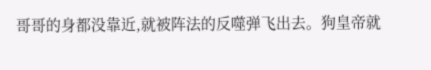哥哥的身都没靠近,就被阵法的反噬弹飞出去。狗皇帝就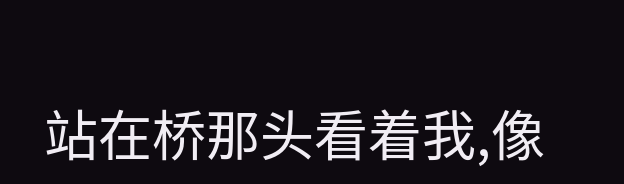站在桥那头看着我,像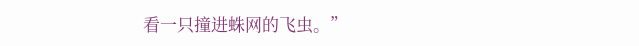看一只撞进蛛网的飞虫。”